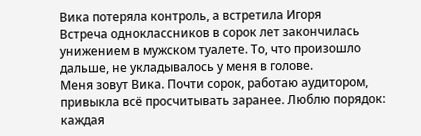Вика потеряла контроль, а встретила Игоря
Встреча одноклассников в сорок лет закончилась унижением в мужском туалете. То, что произошло дальше, не укладывалось у меня в голове.
Меня зовут Вика. Почти сорок, работаю аудитором, привыкла всё просчитывать заранее. Люблю порядок: каждая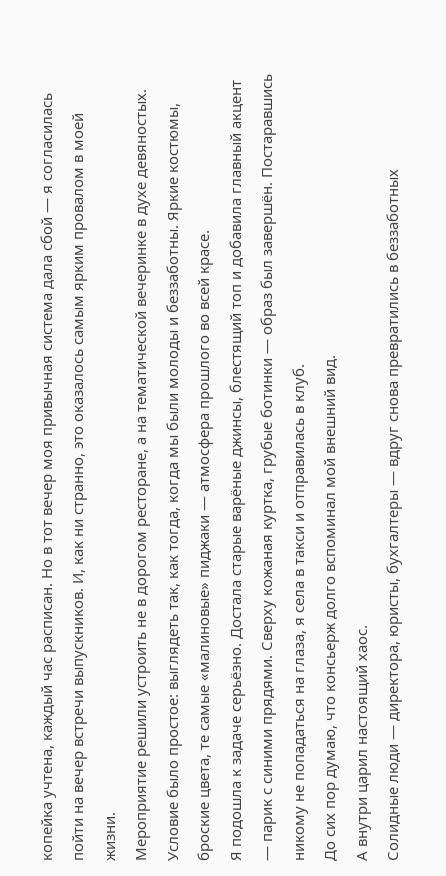копейка учтена, каждый час расписан. Но в тот вечер моя привычная система дала сбой — я согласилась пойти на вечер встречи выпускников. И, как ни странно, это оказалось самым ярким провалом в моей жизни.
Мероприятие решили устроить не в дорогом ресторане, а на тематической вечеринке в духе девяностых. Условие было простое: выглядеть так, как тогда, когда мы были молоды и беззаботны. Яркие костюмы, броские цвета, те самые «малиновые» пиджаки — атмосфера прошлого во всей красе.
Я подошла к задаче серьёзно. Достала старые варёные джинсы, блестящий топ и добавила главный акцент — парик с синими прядями. Сверху кожаная куртка, грубые ботинки — образ был завершён. Постаравшись никому не попадаться на глаза, я села в такси и отправилась в клуб.
До сих пор думаю, что консьерж долго вспоминал мой внешний вид.
А внутри царил настоящий хаос.
Солидные люди — директора, юристы, бухгалтеры — вдруг снова превратились в беззаботных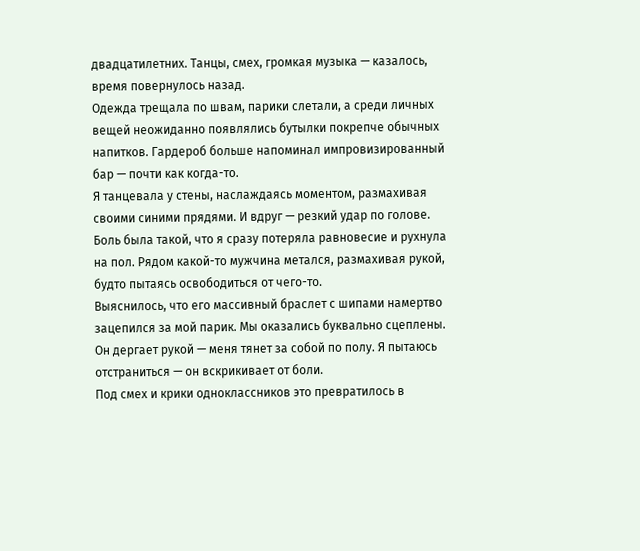двадцатилетних. Танцы, смех, громкая музыка — казалось, время повернулось назад.
Одежда трещала по швам, парики слетали, а среди личных вещей неожиданно появлялись бутылки покрепче обычных напитков. Гардероб больше напоминал импровизированный бар — почти как когда-то.
Я танцевала у стены, наслаждаясь моментом, размахивая своими синими прядями. И вдруг — резкий удар по голове.
Боль была такой, что я сразу потеряла равновесие и рухнула на пол. Рядом какой-то мужчина метался, размахивая рукой, будто пытаясь освободиться от чего-то.
Выяснилось, что его массивный браслет с шипами намертво зацепился за мой парик. Мы оказались буквально сцеплены. Он дергает рукой — меня тянет за собой по полу. Я пытаюсь отстраниться — он вскрикивает от боли.
Под смех и крики одноклассников это превратилось в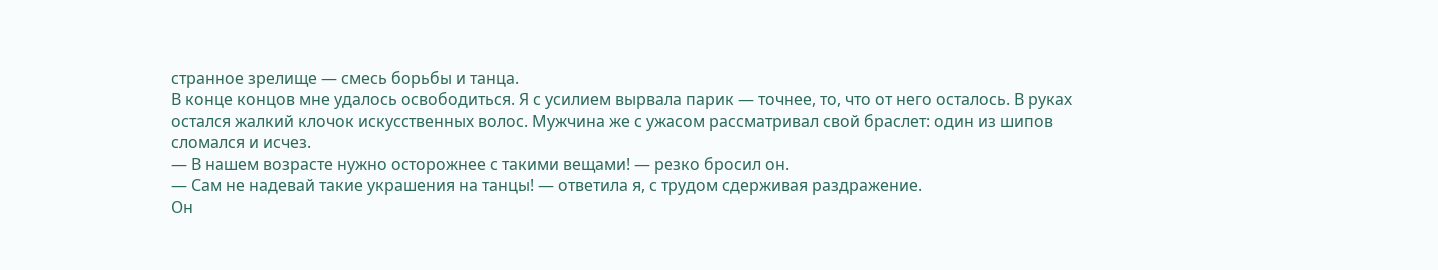странное зрелище — смесь борьбы и танца.
В конце концов мне удалось освободиться. Я с усилием вырвала парик — точнее, то, что от него осталось. В руках остался жалкий клочок искусственных волос. Мужчина же с ужасом рассматривал свой браслет: один из шипов сломался и исчез.
— В нашем возрасте нужно осторожнее с такими вещами! — резко бросил он.
— Сам не надевай такие украшения на танцы! — ответила я, с трудом сдерживая раздражение.
Он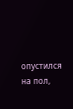опустился на пол,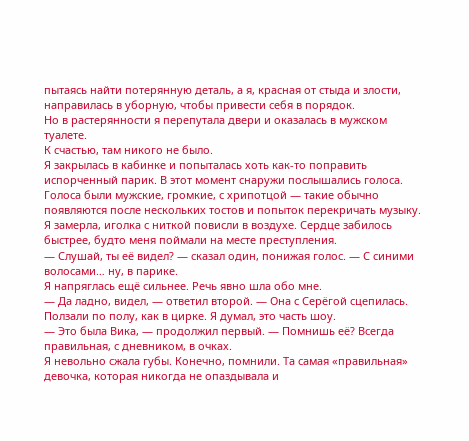пытаясь найти потерянную деталь, а я, красная от стыда и злости, направилась в уборную, чтобы привести себя в порядок.
Но в растерянности я перепутала двери и оказалась в мужском туалете.
К счастью, там никого не было.
Я закрылась в кабинке и попыталась хоть как-то поправить испорченный парик. В этот момент снаружи послышались голоса.
Голоса были мужские, громкие, с хрипотцой — такие обычно появляются после нескольких тостов и попыток перекричать музыку. Я замерла, иголка с ниткой повисли в воздухе. Сердце забилось быстрее, будто меня поймали на месте преступления.
— Слушай, ты её видел? — сказал один, понижая голос. — С синими волосами… ну, в парике.
Я напряглась ещё сильнее. Речь явно шла обо мне.
— Да ладно, видел, — ответил второй. — Она с Серёгой сцепилась. Ползали по полу, как в цирке. Я думал, это часть шоу.
— Это была Вика, — продолжил первый. — Помнишь её? Всегда правильная, с дневником, в очках.
Я невольно сжала губы. Конечно, помнили. Та самая «правильная» девочка, которая никогда не опаздывала и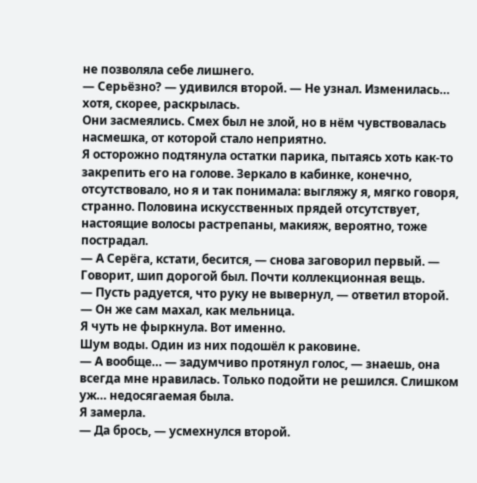не позволяла себе лишнего.
— Серьёзно? — удивился второй. — Не узнал. Изменилась… хотя, скорее, раскрылась.
Они засмеялись. Смех был не злой, но в нём чувствовалась насмешка, от которой стало неприятно.
Я осторожно подтянула остатки парика, пытаясь хоть как-то закрепить его на голове. Зеркало в кабинке, конечно, отсутствовало, но я и так понимала: выгляжу я, мягко говоря, странно. Половина искусственных прядей отсутствует, настоящие волосы растрепаны, макияж, вероятно, тоже пострадал.
— А Серёга, кстати, бесится, — снова заговорил первый. — Говорит, шип дорогой был. Почти коллекционная вещь.
— Пусть радуется, что руку не вывернул, — ответил второй. — Он же сам махал, как мельница.
Я чуть не фыркнула. Вот именно.
Шум воды. Один из них подошёл к раковине.
— А вообще… — задумчиво протянул голос, — знаешь, она всегда мне нравилась. Только подойти не решился. Слишком уж… недосягаемая была.
Я замерла.
— Да брось, — усмехнулся второй.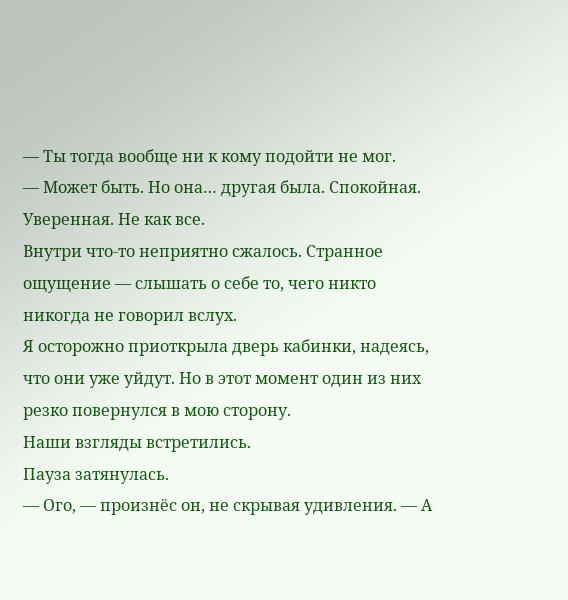— Ты тогда вообще ни к кому подойти не мог.
— Может быть. Но она… другая была. Спокойная. Уверенная. Не как все.
Внутри что-то неприятно сжалось. Странное ощущение — слышать о себе то, чего никто никогда не говорил вслух.
Я осторожно приоткрыла дверь кабинки, надеясь, что они уже уйдут. Но в этот момент один из них резко повернулся в мою сторону.
Наши взгляды встретились.
Пауза затянулась.
— Ого, — произнёс он, не скрывая удивления. — А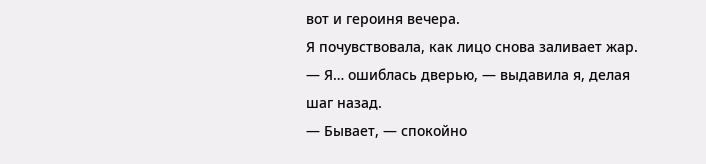вот и героиня вечера.
Я почувствовала, как лицо снова заливает жар.
— Я… ошиблась дверью, — выдавила я, делая шаг назад.
— Бывает, — спокойно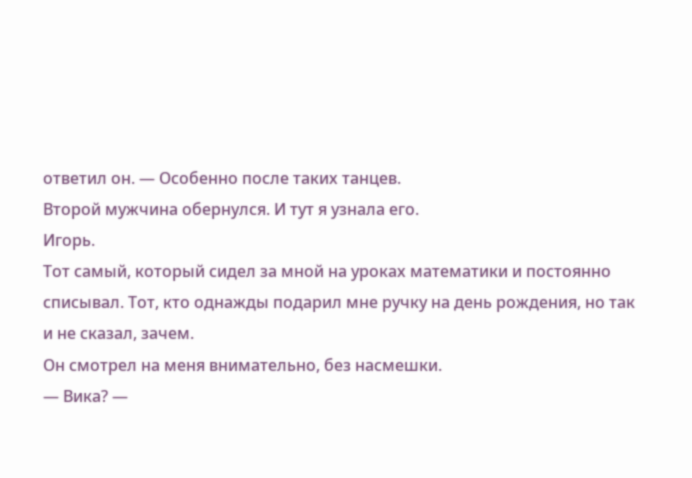ответил он. — Особенно после таких танцев.
Второй мужчина обернулся. И тут я узнала его.
Игорь.
Тот самый, который сидел за мной на уроках математики и постоянно списывал. Тот, кто однажды подарил мне ручку на день рождения, но так и не сказал, зачем.
Он смотрел на меня внимательно, без насмешки.
— Вика? —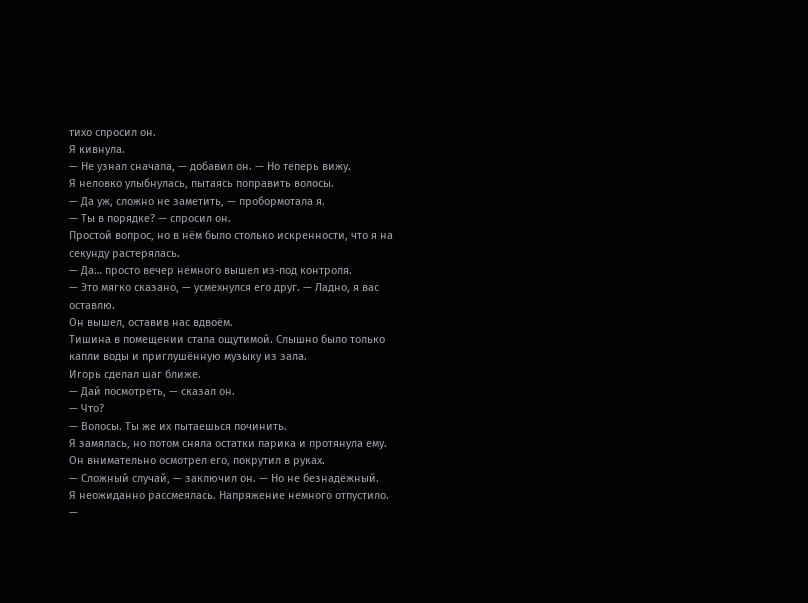тихо спросил он.
Я кивнула.
— Не узнал сначала, — добавил он. — Но теперь вижу.
Я неловко улыбнулась, пытаясь поправить волосы.
— Да уж, сложно не заметить, — пробормотала я.
— Ты в порядке? — спросил он.
Простой вопрос, но в нём было столько искренности, что я на секунду растерялась.
— Да… просто вечер немного вышел из-под контроля.
— Это мягко сказано, — усмехнулся его друг. — Ладно, я вас оставлю.
Он вышел, оставив нас вдвоём.
Тишина в помещении стала ощутимой. Слышно было только капли воды и приглушённую музыку из зала.
Игорь сделал шаг ближе.
— Дай посмотреть, — сказал он.
— Что?
— Волосы. Ты же их пытаешься починить.
Я замялась, но потом сняла остатки парика и протянула ему. Он внимательно осмотрел его, покрутил в руках.
— Сложный случай, — заключил он. — Но не безнадёжный.
Я неожиданно рассмеялась. Напряжение немного отпустило.
—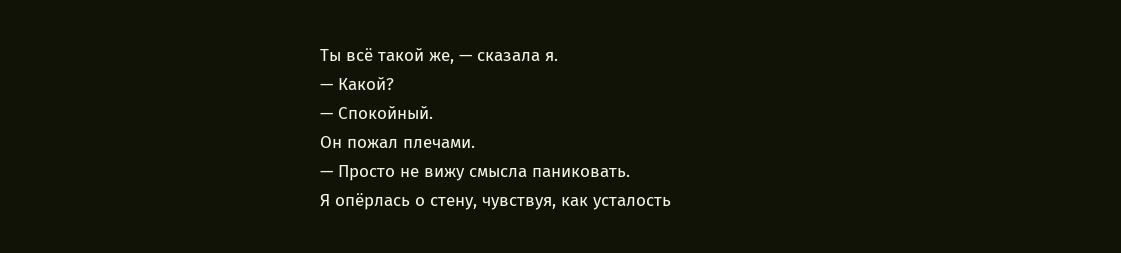Ты всё такой же, — сказала я.
— Какой?
— Спокойный.
Он пожал плечами.
— Просто не вижу смысла паниковать.
Я опёрлась о стену, чувствуя, как усталость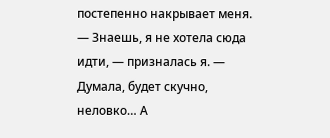постепенно накрывает меня.
— Знаешь, я не хотела сюда идти, — призналась я. — Думала, будет скучно, неловко… А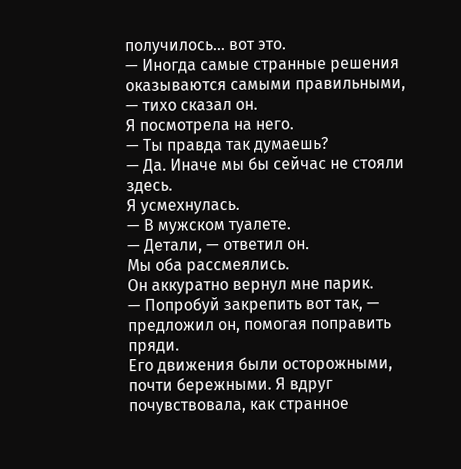получилось… вот это.
— Иногда самые странные решения оказываются самыми правильными, — тихо сказал он.
Я посмотрела на него.
— Ты правда так думаешь?
— Да. Иначе мы бы сейчас не стояли здесь.
Я усмехнулась.
— В мужском туалете.
— Детали, — ответил он.
Мы оба рассмеялись.
Он аккуратно вернул мне парик.
— Попробуй закрепить вот так, — предложил он, помогая поправить пряди.
Его движения были осторожными, почти бережными. Я вдруг почувствовала, как странное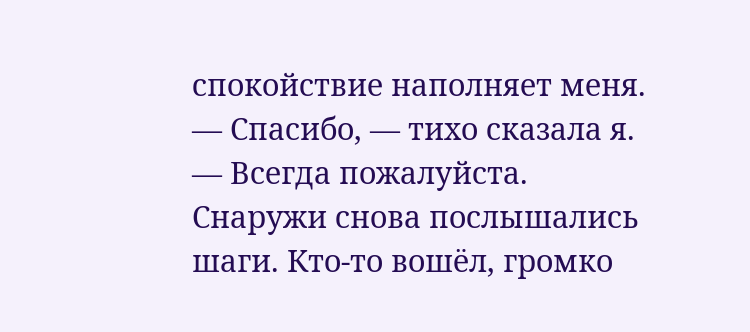спокойствие наполняет меня.
— Спасибо, — тихо сказала я.
— Всегда пожалуйста.
Снаружи снова послышались шаги. Кто-то вошёл, громко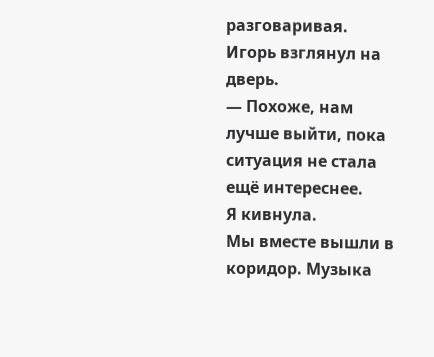разговаривая.
Игорь взглянул на дверь.
— Похоже, нам лучше выйти, пока ситуация не стала ещё интереснее.
Я кивнула.
Мы вместе вышли в коридор. Музыка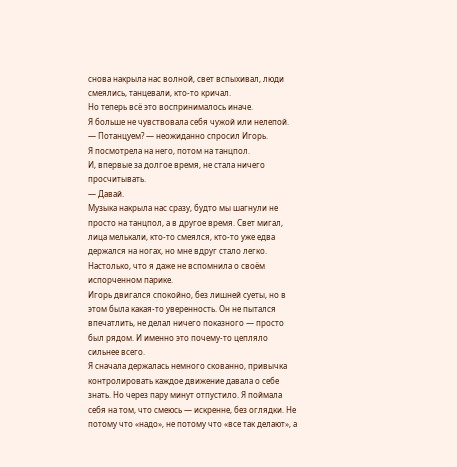снова накрыла нас волной, свет вспыхивал, люди смеялись, танцевали, кто-то кричал.
Но теперь всё это воспринималось иначе.
Я больше не чувствовала себя чужой или нелепой.
— Потанцуем? — неожиданно спросил Игорь.
Я посмотрела на него, потом на танцпол.
И, впервые за долгое время, не стала ничего просчитывать.
— Давай.
Музыка накрыла нас сразу, будто мы шагнули не просто на танцпол, а в другое время. Свет мигал, лица мелькали, кто-то смеялся, кто-то уже едва держался на ногах, но мне вдруг стало легко. Настолько, что я даже не вспомнила о своём испорченном парике.
Игорь двигался спокойно, без лишней суеты, но в этом была какая-то уверенность. Он не пытался впечатлить, не делал ничего показного — просто был рядом. И именно это почему-то цепляло сильнее всего.
Я сначала держалась немного скованно, привычка контролировать каждое движение давала о себе знать. Но через пару минут отпустило. Я поймала себя на том, что смеюсь — искренне, без оглядки. Не потому что «надо», не потому что «все так делают», а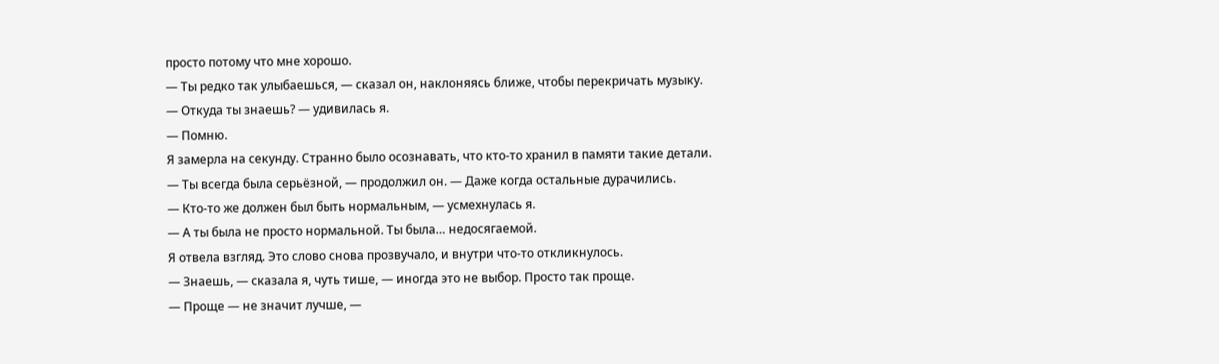просто потому что мне хорошо.
— Ты редко так улыбаешься, — сказал он, наклоняясь ближе, чтобы перекричать музыку.
— Откуда ты знаешь? — удивилась я.
— Помню.
Я замерла на секунду. Странно было осознавать, что кто-то хранил в памяти такие детали.
— Ты всегда была серьёзной, — продолжил он. — Даже когда остальные дурачились.
— Кто-то же должен был быть нормальным, — усмехнулась я.
— А ты была не просто нормальной. Ты была… недосягаемой.
Я отвела взгляд. Это слово снова прозвучало, и внутри что-то откликнулось.
— Знаешь, — сказала я, чуть тише, — иногда это не выбор. Просто так проще.
— Проще — не значит лучше, —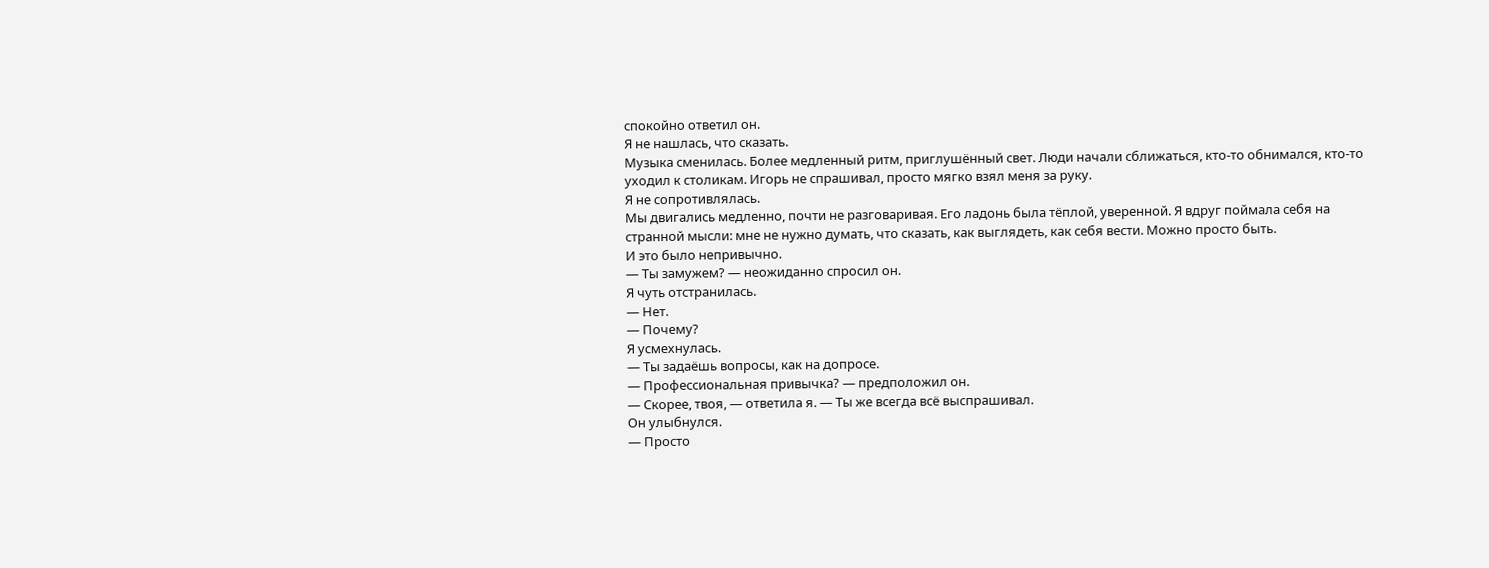спокойно ответил он.
Я не нашлась, что сказать.
Музыка сменилась. Более медленный ритм, приглушённый свет. Люди начали сближаться, кто-то обнимался, кто-то уходил к столикам. Игорь не спрашивал, просто мягко взял меня за руку.
Я не сопротивлялась.
Мы двигались медленно, почти не разговаривая. Его ладонь была тёплой, уверенной. Я вдруг поймала себя на странной мысли: мне не нужно думать, что сказать, как выглядеть, как себя вести. Можно просто быть.
И это было непривычно.
— Ты замужем? — неожиданно спросил он.
Я чуть отстранилась.
— Нет.
— Почему?
Я усмехнулась.
— Ты задаёшь вопросы, как на допросе.
— Профессиональная привычка? — предположил он.
— Скорее, твоя, — ответила я. — Ты же всегда всё выспрашивал.
Он улыбнулся.
— Просто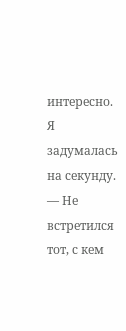интересно.
Я задумалась на секунду.
— Не встретился тот, с кем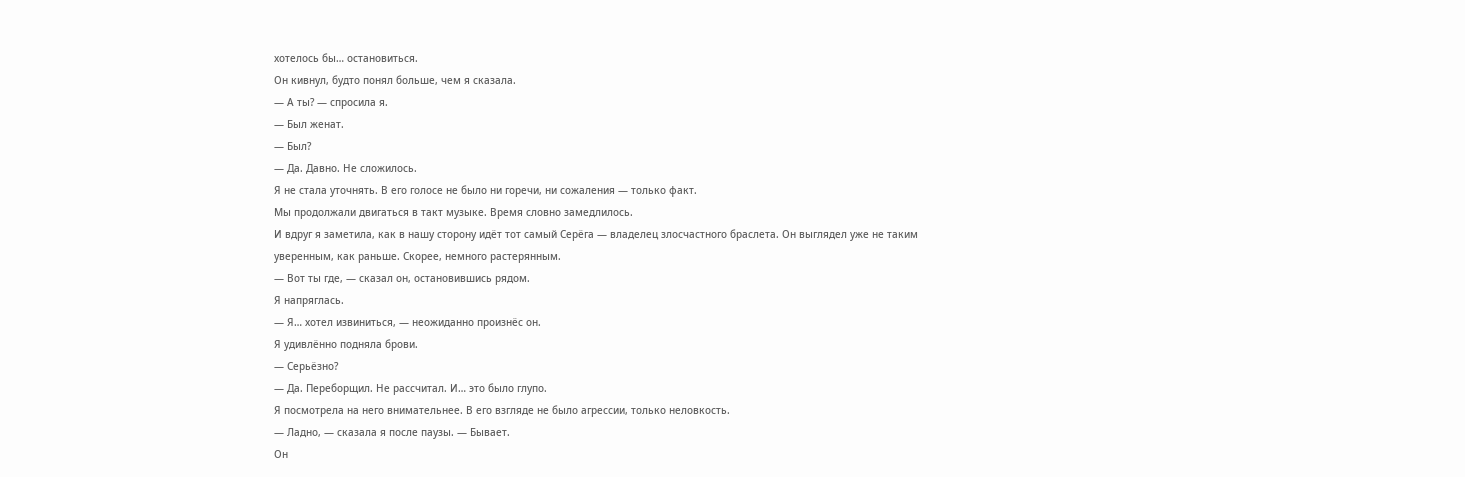хотелось бы… остановиться.
Он кивнул, будто понял больше, чем я сказала.
— А ты? — спросила я.
— Был женат.
— Был?
— Да. Давно. Не сложилось.
Я не стала уточнять. В его голосе не было ни горечи, ни сожаления — только факт.
Мы продолжали двигаться в такт музыке. Время словно замедлилось.
И вдруг я заметила, как в нашу сторону идёт тот самый Серёга — владелец злосчастного браслета. Он выглядел уже не таким уверенным, как раньше. Скорее, немного растерянным.
— Вот ты где, — сказал он, остановившись рядом.
Я напряглась.
— Я… хотел извиниться, — неожиданно произнёс он.
Я удивлённо подняла брови.
— Серьёзно?
— Да. Переборщил. Не рассчитал. И… это было глупо.
Я посмотрела на него внимательнее. В его взгляде не было агрессии, только неловкость.
— Ладно, — сказала я после паузы. — Бывает.
Он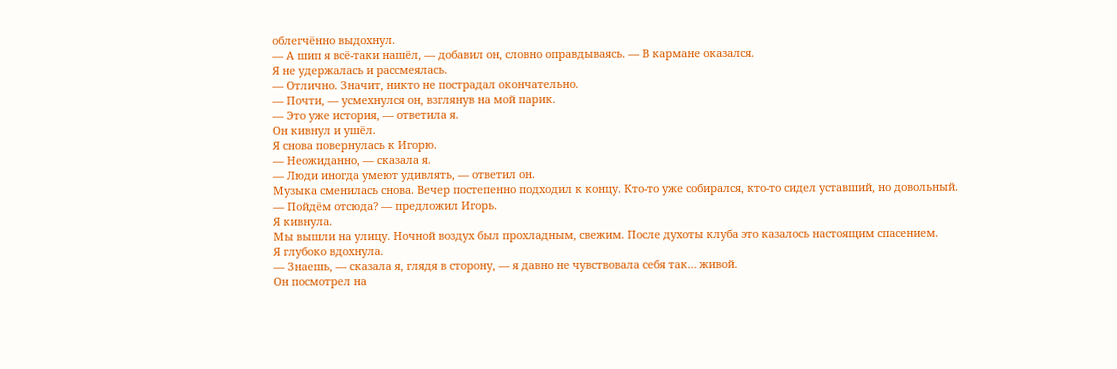облегчённо выдохнул.
— А шип я всё-таки нашёл, — добавил он, словно оправдываясь. — В кармане оказался.
Я не удержалась и рассмеялась.
— Отлично. Значит, никто не пострадал окончательно.
— Почти, — усмехнулся он, взглянув на мой парик.
— Это уже история, — ответила я.
Он кивнул и ушёл.
Я снова повернулась к Игорю.
— Неожиданно, — сказала я.
— Люди иногда умеют удивлять, — ответил он.
Музыка сменилась снова. Вечер постепенно подходил к концу. Кто-то уже собирался, кто-то сидел уставший, но довольный.
— Пойдём отсюда? — предложил Игорь.
Я кивнула.
Мы вышли на улицу. Ночной воздух был прохладным, свежим. После духоты клуба это казалось настоящим спасением.
Я глубоко вдохнула.
— Знаешь, — сказала я, глядя в сторону, — я давно не чувствовала себя так… живой.
Он посмотрел на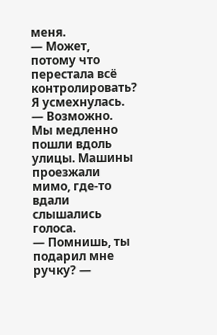меня.
— Может, потому что перестала всё контролировать?
Я усмехнулась.
— Возможно.
Мы медленно пошли вдоль улицы. Машины проезжали мимо, где-то вдали слышались голоса.
— Помнишь, ты подарил мне ручку? —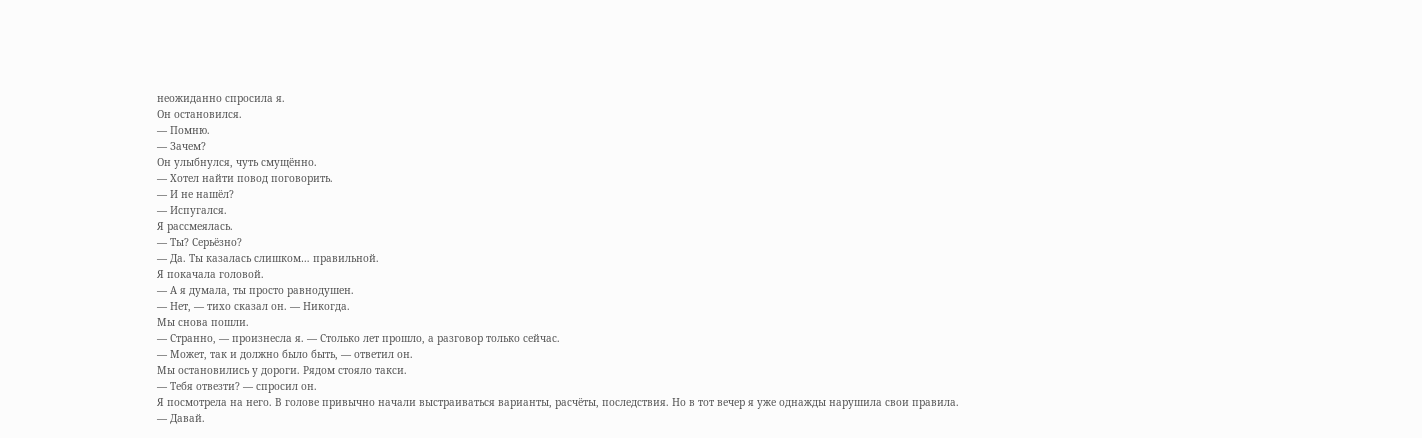неожиданно спросила я.
Он остановился.
— Помню.
— Зачем?
Он улыбнулся, чуть смущённо.
— Хотел найти повод поговорить.
— И не нашёл?
— Испугался.
Я рассмеялась.
— Ты? Серьёзно?
— Да. Ты казалась слишком… правильной.
Я покачала головой.
— А я думала, ты просто равнодушен.
— Нет, — тихо сказал он. — Никогда.
Мы снова пошли.
— Странно, — произнесла я. — Столько лет прошло, а разговор только сейчас.
— Может, так и должно было быть, — ответил он.
Мы остановились у дороги. Рядом стояло такси.
— Тебя отвезти? — спросил он.
Я посмотрела на него. В голове привычно начали выстраиваться варианты, расчёты, последствия. Но в тот вечер я уже однажды нарушила свои правила.
— Давай.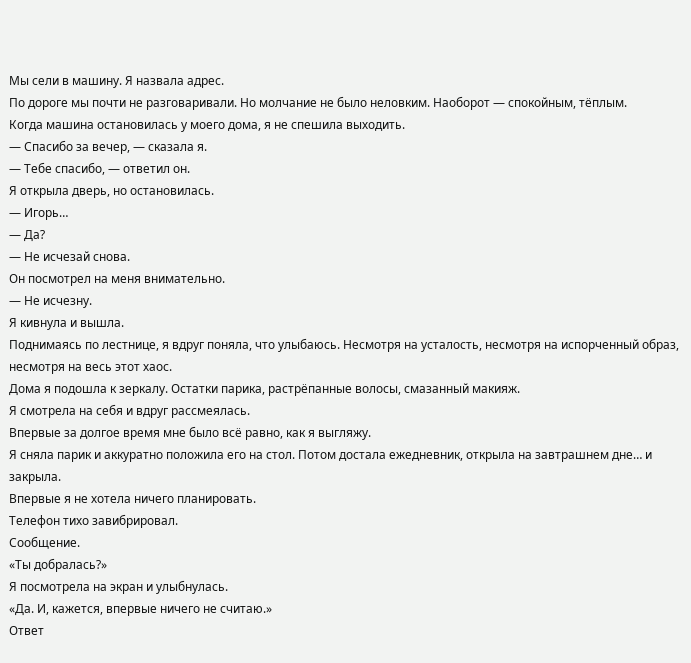Мы сели в машину. Я назвала адрес.
По дороге мы почти не разговаривали. Но молчание не было неловким. Наоборот — спокойным, тёплым.
Когда машина остановилась у моего дома, я не спешила выходить.
— Спасибо за вечер, — сказала я.
— Тебе спасибо, — ответил он.
Я открыла дверь, но остановилась.
— Игорь…
— Да?
— Не исчезай снова.
Он посмотрел на меня внимательно.
— Не исчезну.
Я кивнула и вышла.
Поднимаясь по лестнице, я вдруг поняла, что улыбаюсь. Несмотря на усталость, несмотря на испорченный образ, несмотря на весь этот хаос.
Дома я подошла к зеркалу. Остатки парика, растрёпанные волосы, смазанный макияж.
Я смотрела на себя и вдруг рассмеялась.
Впервые за долгое время мне было всё равно, как я выгляжу.
Я сняла парик и аккуратно положила его на стол. Потом достала ежедневник, открыла на завтрашнем дне… и закрыла.
Впервые я не хотела ничего планировать.
Телефон тихо завибрировал.
Сообщение.
«Ты добралась?»
Я посмотрела на экран и улыбнулась.
«Да. И, кажется, впервые ничего не считаю.»
Ответ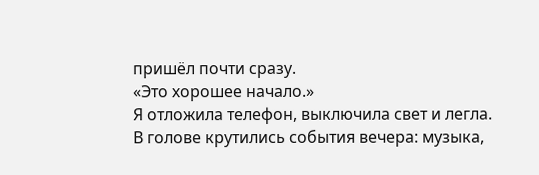пришёл почти сразу.
«Это хорошее начало.»
Я отложила телефон, выключила свет и легла.
В голове крутились события вечера: музыка,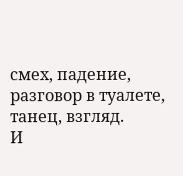смех, падение, разговор в туалете, танец, взгляд.
И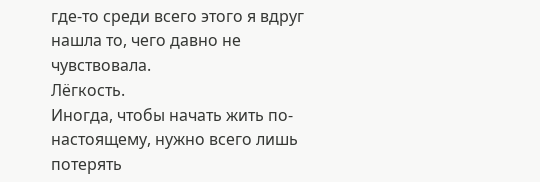где-то среди всего этого я вдруг нашла то, чего давно не чувствовала.
Лёгкость.
Иногда, чтобы начать жить по-настоящему, нужно всего лишь потерять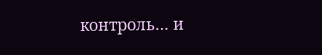контроль… и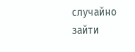случайно зайти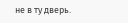не в ту дверь.